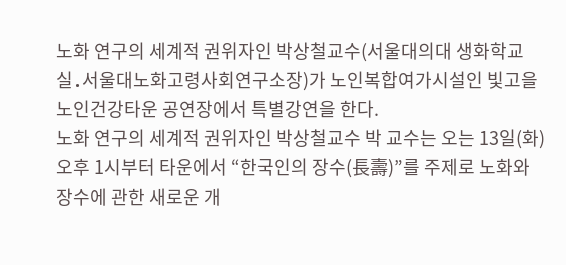노화 연구의 세계적 권위자인 박상철교수(서울대의대 생화학교실․서울대노화고령사회연구소장)가 노인복합여가시설인 빛고을 노인건강타운 공연장에서 특별강연을 한다.
노화 연구의 세계적 권위자인 박상철교수 박 교수는 오는 13일(화) 오후 1시부터 타운에서 “한국인의 장수(長壽)”를 주제로 노화와 장수에 관한 새로운 개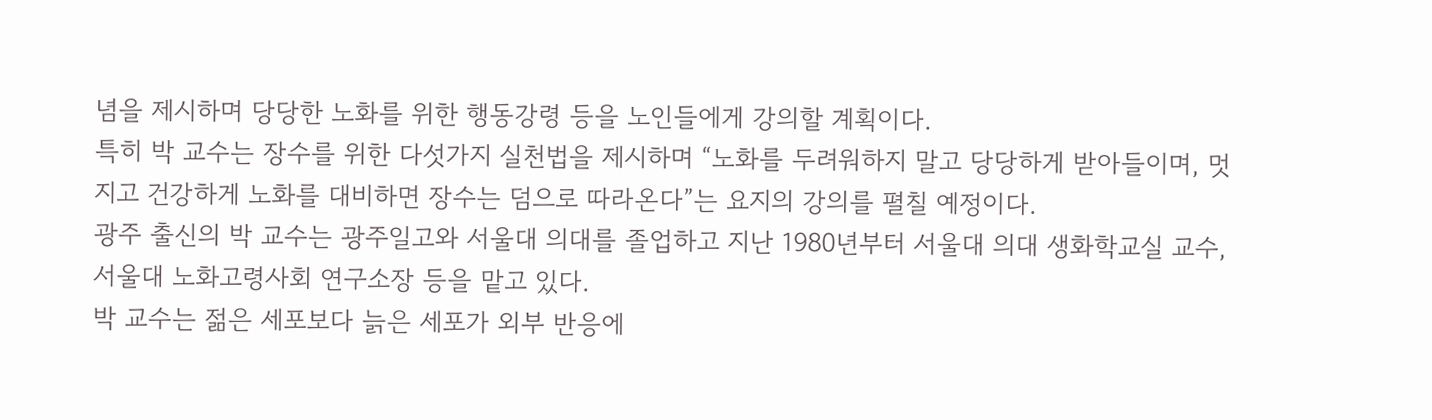념을 제시하며 당당한 노화를 위한 행동강령 등을 노인들에게 강의할 계획이다.
특히 박 교수는 장수를 위한 다섯가지 실천법을 제시하며 “노화를 두려워하지 말고 당당하게 받아들이며, 멋지고 건강하게 노화를 대비하면 장수는 덤으로 따라온다”는 요지의 강의를 펼칠 예정이다.
광주 출신의 박 교수는 광주일고와 서울대 의대를 졸업하고 지난 1980년부터 서울대 의대 생화학교실 교수, 서울대 노화고령사회 연구소장 등을 맡고 있다.
박 교수는 젊은 세포보다 늙은 세포가 외부 반응에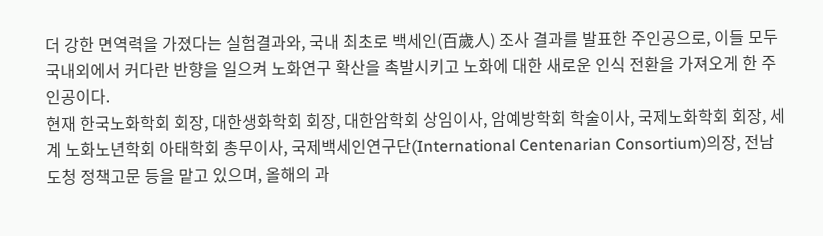더 강한 면역력을 가졌다는 실험결과와, 국내 최초로 백세인(百歲人) 조사 결과를 발표한 주인공으로, 이들 모두 국내외에서 커다란 반향을 일으켜 노화연구 확산을 촉발시키고 노화에 대한 새로운 인식 전환을 가져오게 한 주인공이다.
현재 한국노화학회 회장, 대한생화학회 회장, 대한암학회 상임이사, 암예방학회 학술이사, 국제노화학회 회장, 세계 노화노년학회 아태학회 총무이사, 국제백세인연구단(International Centenarian Consortium)의장, 전남도청 정책고문 등을 맡고 있으며, 올해의 과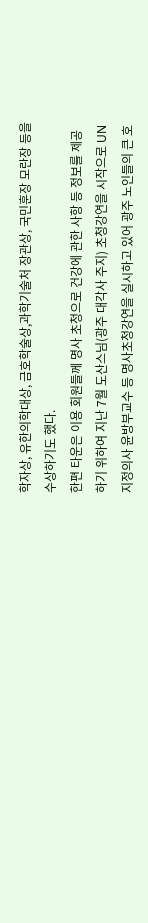학자상, 유한의학대상, 금호학술상,과학기술처 장관상, 국민훈장 모란장 등을 수상하기도 했다.
한편 타운은 이용 회원들께 명사 초청으로 건강에 관한 사항 등 정보를 제공하기 위하여 지난 7월 도산스님(광주 대각사 주지) 초청강연을 시작으로 UN지정의사 윤방부교수 등 명사초청강연을 실시하고 있어 광주 노인들의 큰 호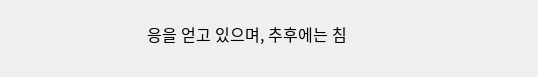응을 얻고 있으며, 추후에는 침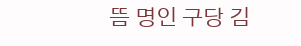뜸 명인 구당 김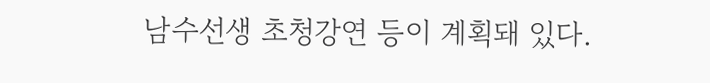남수선생 초청강연 등이 계획돼 있다.